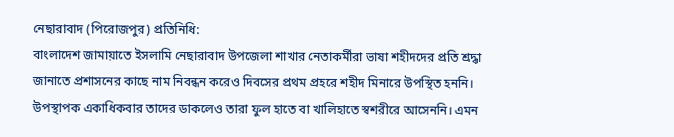নেছারাবাদ (পিরোজপুর) প্রতিনিধি:
বাংলাদেশ জামায়াতে ইসলামি নেছারাবাদ উপজেলা শাখার নেতাকর্মীরা ভাষা শহীদদের প্রতি শ্রদ্ধা জানাতে প্রশাসনের কাছে নাম নিবন্ধন করেও দিবসের প্রথম প্রহরে শহীদ মিনারে উপস্থিত হননি। উপস্থাপক একাধিকবার তাদের ডাকলেও তারা ফুল হাতে বা খালিহাতে স্বশরীরে আসেননি। এমন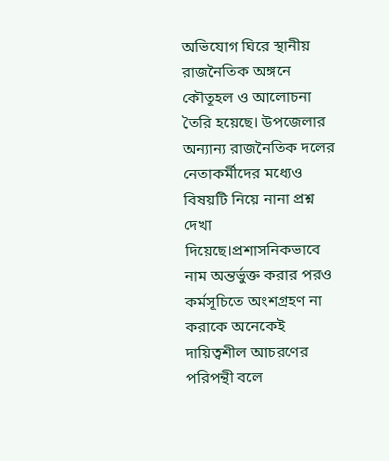অভিযোগ ঘিরে স্থানীয় রাজনৈতিক অঙ্গনে কৌতূহল ও আলোচনা তৈরি হয়েছে। উপজেলার অন্যান্য রাজনৈতিক দলের নেতাকর্মীদের মধ্যেও বিষয়টি নিয়ে নানা প্রশ্ন দেখা দিয়েছে।প্রশাসনিকভাবে নাম অন্তর্ভুক্ত করার পরও কর্মসূচিতে অংশগ্রহণ না করাকে অনেকেই দায়িত্বশীল আচরণের পরিপন্থী বলে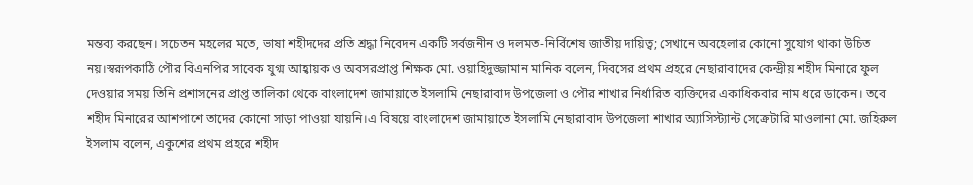মন্তব্য করছেন। সচেতন মহলের মতে, ভাষা শহীদদের প্রতি শ্রদ্ধা নিবেদন একটি সর্বজনীন ও দলমত-নির্বিশেষ জাতীয় দায়িত্ব; সেখানে অবহেলার কোনো সুযোগ থাকা উচিত নয়।স্বরূপকাঠি পৌর বিএনপির সাবেক যুগ্ম আহ্বায়ক ও অবসরপ্রাপ্ত শিক্ষক মো. ওয়াহিদুজ্জামান মানিক বলেন, দিবসের প্রথম প্রহরে নেছারাবাদের কেন্দ্রীয় শহীদ মিনারে ফুল দেওয়ার সময় তিনি প্রশাসনের প্রাপ্ত তালিকা থেকে বাংলাদেশ জামায়াতে ইসলামি নেছারাবাদ উপজেলা ও পৌর শাখার নির্ধারিত ব্যক্তিদের একাধিকবার নাম ধরে ডাকেন। তবে শহীদ মিনারের আশপাশে তাদের কোনো সাড়া পাওয়া যায়নি।এ বিষয়ে বাংলাদেশ জামায়াতে ইসলামি নেছারাবাদ উপজেলা শাখার অ্যাসিস্ট্যান্ট সেক্রেটারি মাওলানা মো. জহিরুল ইসলাম বলেন, একুশের প্রথম প্রহরে শহীদ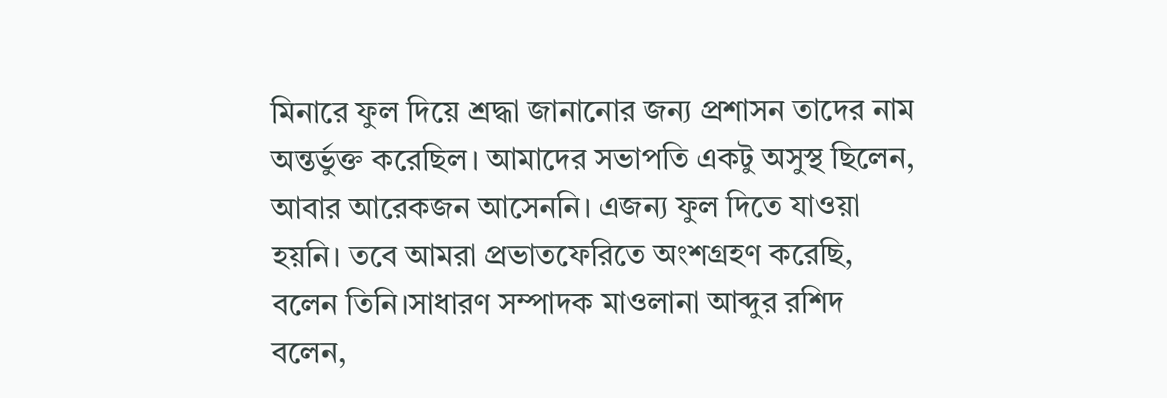মিনারে ফুল দিয়ে শ্রদ্ধা জানানোর জন্য প্রশাসন তাদের নাম অন্তর্ভুক্ত করেছিল। আমাদের সভাপতি একটু অসুস্থ ছিলেন, আবার আরেকজন আসেননি। এজন্য ফুল দিতে যাওয়া হয়নি। তবে আমরা প্রভাতফেরিতে অংশগ্রহণ করেছি, বলেন তিনি।সাধারণ সম্পাদক মাওলানা আব্দুর রশিদ বলেন,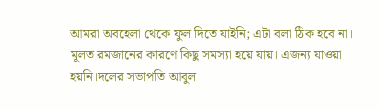আমরা অবহেলা থেকে ফুল দিতে যাইনি; এটা বলা ঠিক হবে না। মূলত রমজানের কারণে কিছু সমস্যা হয়ে যায়। এজন্য যাওয়া হয়নি।দলের সভাপতি আবুল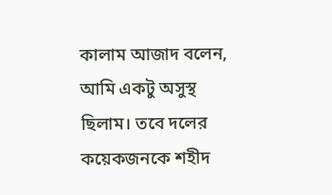কালাম আজাদ বলেন, আমি একটু অসুস্থ ছিলাম। তবে দলের কয়েকজনকে শহীদ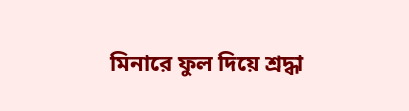মিনারে ফুল দিয়ে শ্রদ্ধা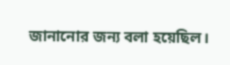জানানোর জন্য বলা হয়েছিল।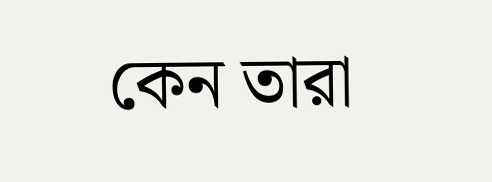কেন তারা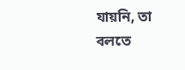যায়নি, তা বলতে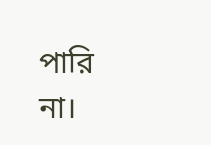পারি না।